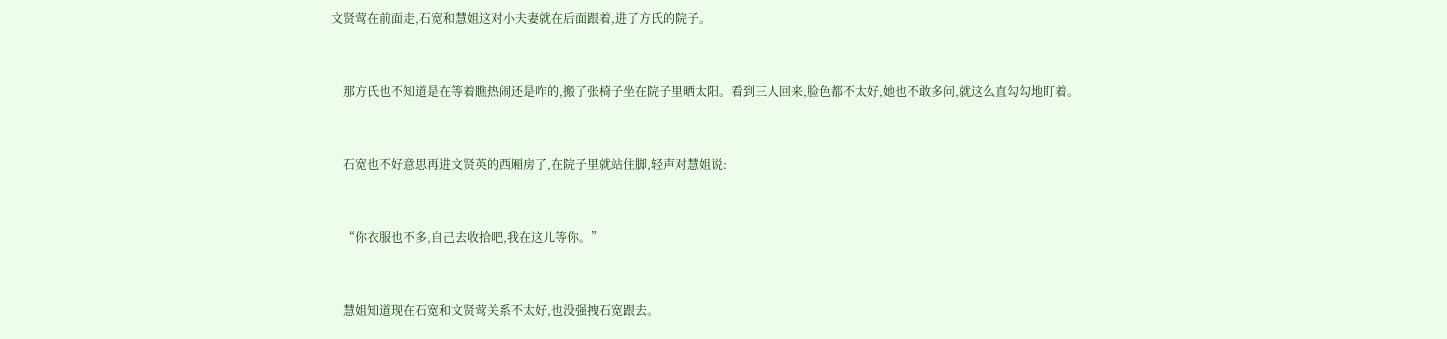文贤莺在前面走,石宽和慧姐这对小夫妻就在后面跟着,进了方氏的院子。


    那方氏也不知道是在等着瞧热闹还是咋的,搬了张椅子坐在院子里晒太阳。看到三人回来,脸色都不太好,她也不敢多问,就这么直勾勾地盯着。


    石宽也不好意思再进文贤英的西厢房了,在院子里就站住脚,轻声对慧姐说:


    “你衣服也不多,自己去收拾吧,我在这儿等你。”


    慧姐知道现在石宽和文贤莺关系不太好,也没强拽石宽跟去。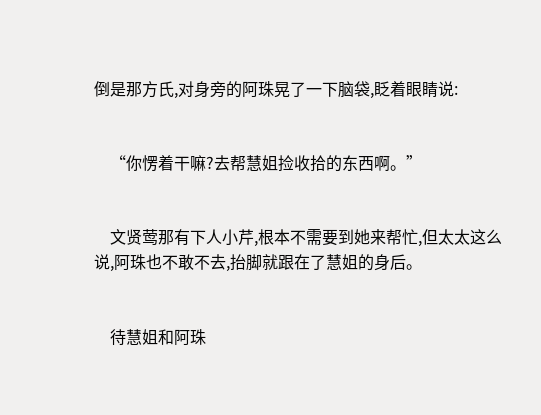倒是那方氏,对身旁的阿珠晃了一下脑袋,眨着眼睛说:


    “你愣着干嘛?去帮慧姐捡收拾的东西啊。”


    文贤莺那有下人小芹,根本不需要到她来帮忙,但太太这么说,阿珠也不敢不去,抬脚就跟在了慧姐的身后。


    待慧姐和阿珠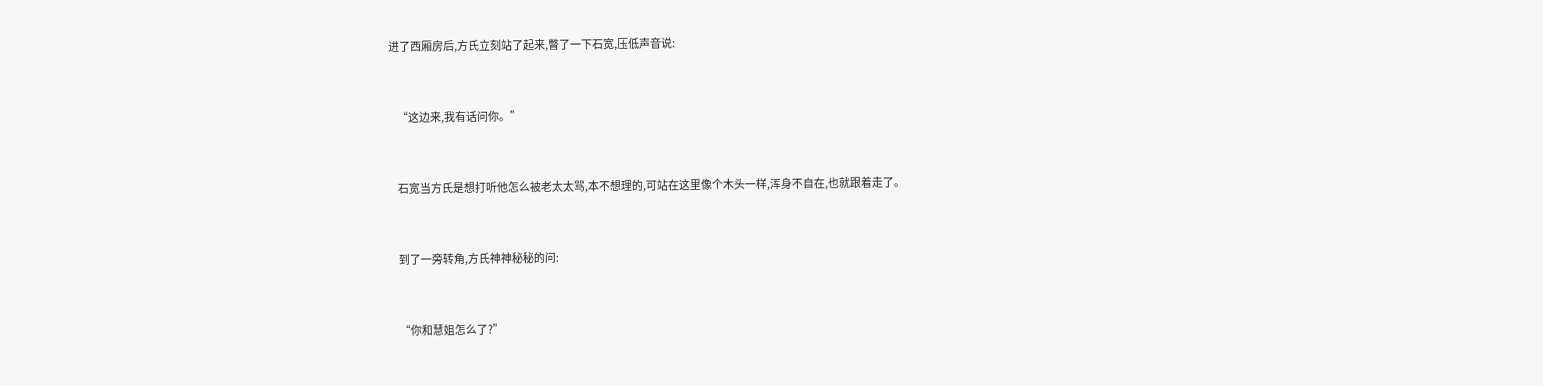进了西厢房后,方氏立刻站了起来,瞥了一下石宽,压低声音说:


    “这边来,我有话问你。”


    石宽当方氏是想打听他怎么被老太太骂,本不想理的,可站在这里像个木头一样,浑身不自在,也就跟着走了。


    到了一旁转角,方氏神神秘秘的问:


    “你和慧姐怎么了?”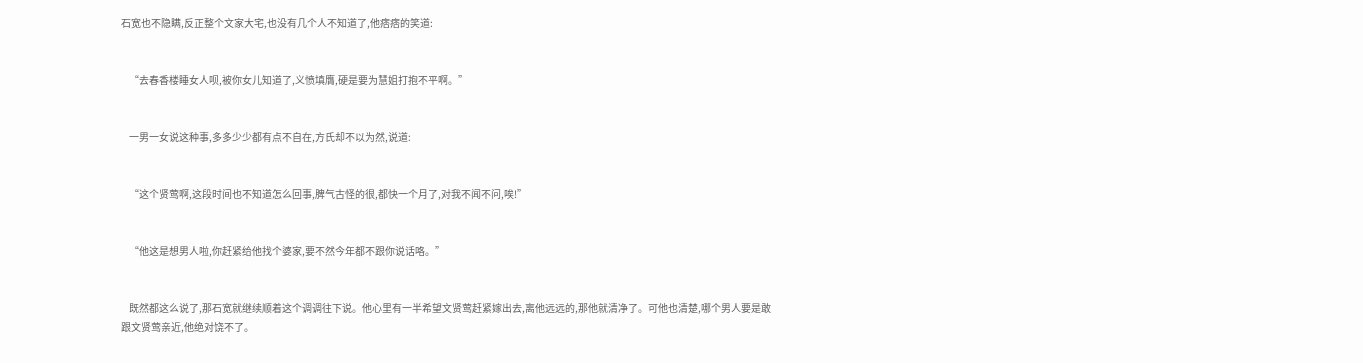石宽也不隐瞒,反正整个文家大宅,也没有几个人不知道了,他痞痞的笑道:


    “去春香楼睡女人呗,被你女儿知道了,义愤填膺,硬是要为慧姐打抱不平啊。”


    一男一女说这种事,多多少少都有点不自在,方氏却不以为然,说道:


    “这个贤莺啊,这段时间也不知道怎么回事,脾气古怪的很,都快一个月了,对我不闻不问,唉!”


    “他这是想男人啦,你赶紧给他找个婆家,要不然今年都不跟你说话咯。”


    既然都这么说了,那石宽就继续顺着这个调调往下说。他心里有一半希望文贤莺赶紧嫁出去,离他远远的,那他就清净了。可他也清楚,哪个男人要是敢跟文贤莺亲近,他绝对饶不了。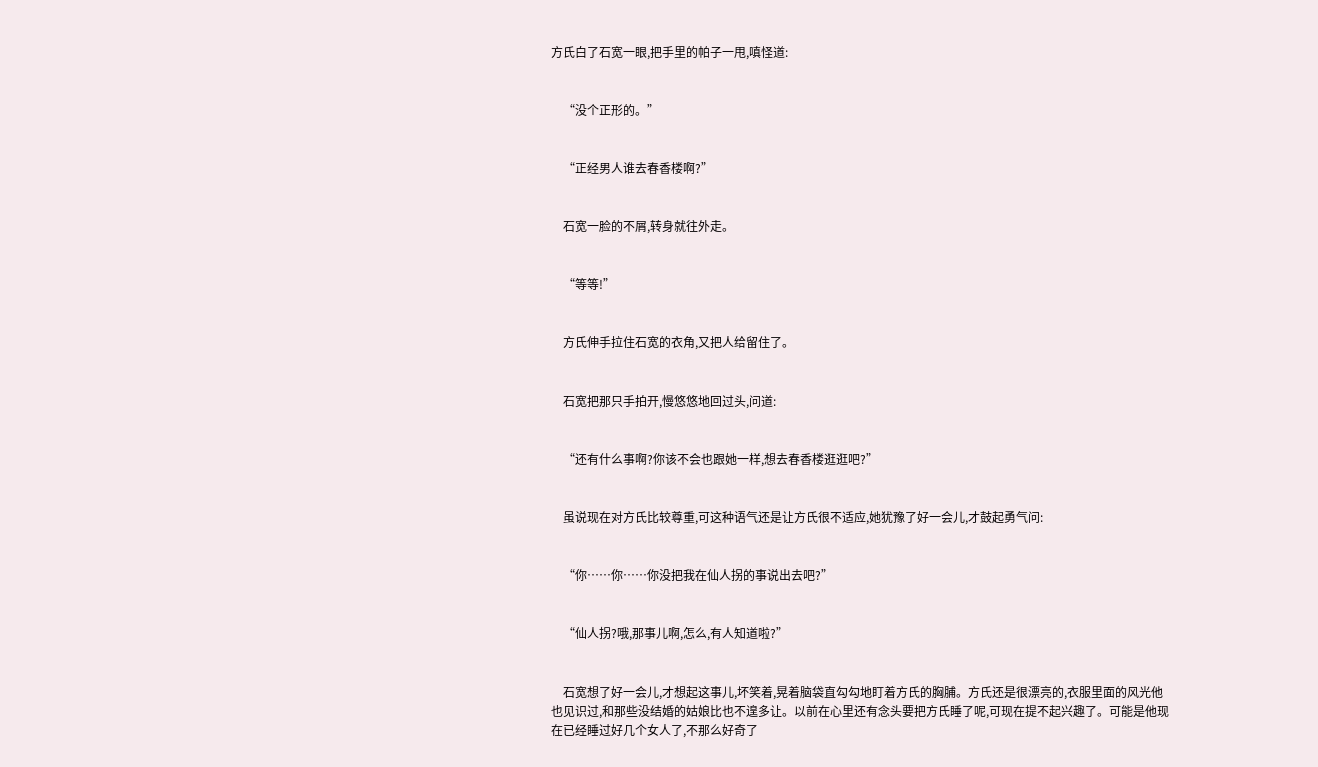方氏白了石宽一眼,把手里的帕子一甩,嗔怪道:


    “没个正形的。”


    “正经男人谁去春香楼啊?”


    石宽一脸的不屑,转身就往外走。


    “等等!”


    方氏伸手拉住石宽的衣角,又把人给留住了。


    石宽把那只手拍开,慢悠悠地回过头,问道:


    “还有什么事啊?你该不会也跟她一样,想去春香楼逛逛吧?”


    虽说现在对方氏比较尊重,可这种语气还是让方氏很不适应,她犹豫了好一会儿,才鼓起勇气问:


    “你……你……你没把我在仙人拐的事说出去吧?”


    “仙人拐?哦,那事儿啊,怎么,有人知道啦?”


    石宽想了好一会儿,才想起这事儿,坏笑着,晃着脑袋直勾勾地盯着方氏的胸脯。方氏还是很漂亮的,衣服里面的风光他也见识过,和那些没结婚的姑娘比也不遑多让。以前在心里还有念头要把方氏睡了呢,可现在提不起兴趣了。可能是他现在已经睡过好几个女人了,不那么好奇了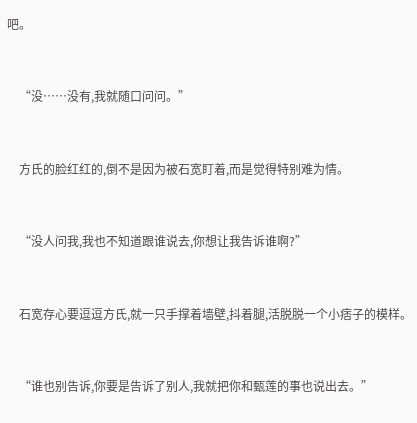吧。


    “没……没有,我就随口问问。”


    方氏的脸红红的,倒不是因为被石宽盯着,而是觉得特别难为情。


    “没人问我,我也不知道跟谁说去,你想让我告诉谁啊?”


    石宽存心要逗逗方氏,就一只手撑着墙壁,抖着腿,活脱脱一个小痞子的模样。


    “谁也别告诉,你要是告诉了别人,我就把你和甄莲的事也说出去。”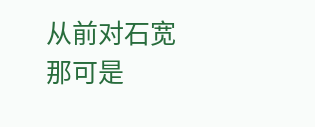从前对石宽那可是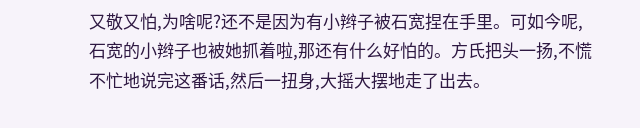又敬又怕,为啥呢?还不是因为有小辫子被石宽捏在手里。可如今呢,石宽的小辫子也被她抓着啦,那还有什么好怕的。方氏把头一扬,不慌不忙地说完这番话,然后一扭身,大摇大摆地走了出去。